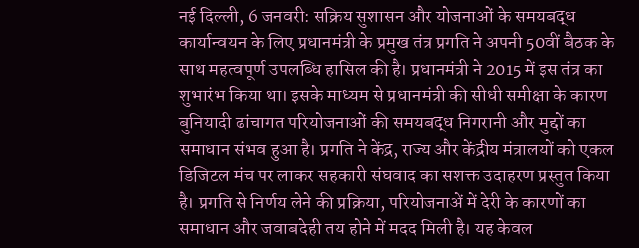नई दिल्ली, 6 जनवरी: सक्रिय सुशासन और योजनाओं के समयबद्ध कार्यान्वयन के लिए प्रधानमंत्री के प्रमुख तंत्र प्रगति ने अपनी 50वीं बैठक के साथ महत्वपूर्ण उपलब्धि हासिल की है। प्रधानमंत्री ने 2015 में इस तंत्र का शुभारंभ किया था। इसके माध्यम से प्रधानमंत्री की सीधी समीक्षा के कारण बुनियादी ढांचागत परियोजनाओं की समयबद्ध निगरानी और मुद्दों का समाधान संभव हुआ है। प्रगति ने केंद्र, राज्य और केंद्रीय मंत्रालयों को एकल डिजिटल मंच पर लाकर सहकारी संघवाद का सशक्त उदाहरण प्रस्तुत किया है। प्रगति से निर्णय लेने की प्रक्रिया, परियोजनाअें में देरी के कारणों का समाधान और जवाबदेही तय होने में मदद मिली है। यह केवल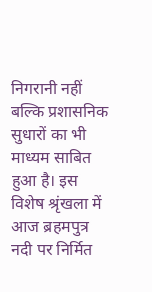निगरानी नहीं बल्कि प्रशासनिक सुधारों का भी माध्यम साबित हुआ है। इस विशेष श्रृंखला में आज ब्रहमपुत्र नदी पर निर्मित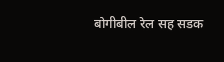बोगीबील रेल सह सडक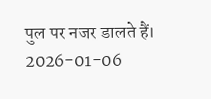पुल पर नजर डालते हैं।
2026-01-06